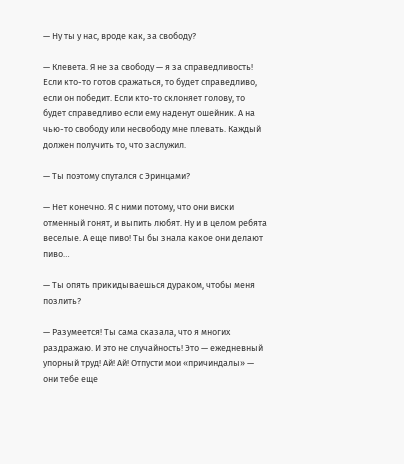— Ну ты у нас, вроде как, за свободу?

— Клевета. Я не за свободу — я за справедливость! Если кто-то готов сражаться, то будет справедливо, если он победит. Если кто-то склоняет голову, то будет справедливо если ему наденут ошейник. А на чью-то свободу или несвободу мне плевать. Каждый должен получить то, что заслужил.

— Ты поэтому спутался с Эринцами?

— Нет конечно. Я с ними потому, что они виски отменный гонят, и выпить любят. Ну и в целом ребята веселые. А еще пиво! Ты бы знала какое они делают пиво…

— Ты опять прикидываешься дураком, чтобы меня позлить?

— Разумеется! Ты сама сказала, что я многих раздражаю. И это не случайность! Это — ежедневный упорный труд! Ай! Ай! Отпусти мои «причиндалы» — они тебе еще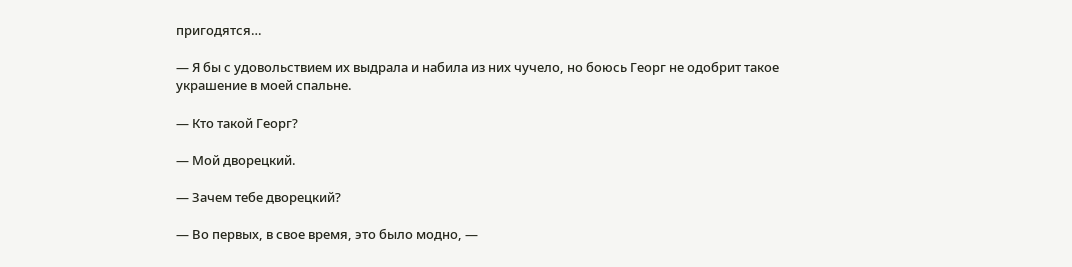пригодятся…

— Я бы с удовольствием их выдрала и набила из них чучело, но боюсь Георг не одобрит такое украшение в моей спальне.

— Кто такой Георг?

— Мой дворецкий.

— Зачем тебе дворецкий?

— Во первых, в свое время, это было модно, —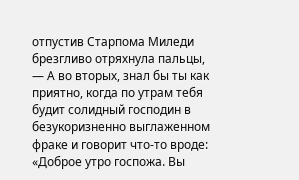отпустив Старпома Миледи брезгливо отряхнула пальцы, — А во вторых, знал бы ты как приятно, когда по утрам тебя будит солидный господин в безукоризненно выглаженном фраке и говорит что-то вроде: «Доброе утро госпожа. Вы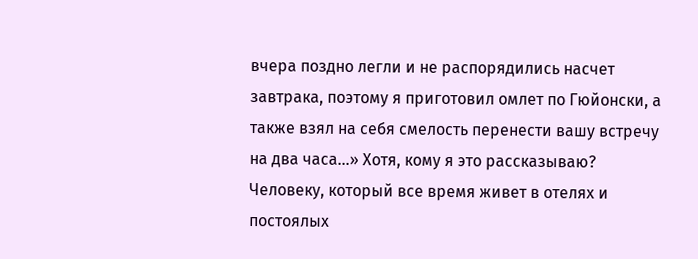вчера поздно легли и не распорядились насчет завтрака, поэтому я приготовил омлет по Гюйонски, а также взял на себя смелость перенести вашу встречу на два часа…» Хотя, кому я это рассказываю? Человеку, который все время живет в отелях и постоялых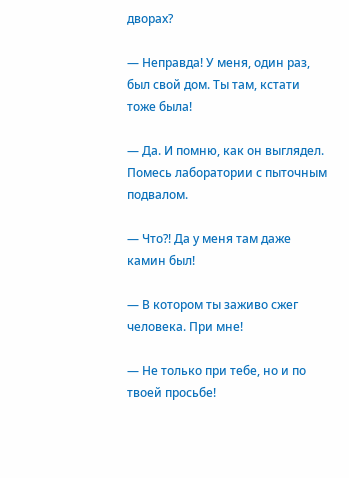дворах?

— Неправда! У меня, один раз, был свой дом. Ты там, кстати тоже была!

— Да. И помню, как он выглядел. Помесь лаборатории с пыточным подвалом.

— Что?! Да у меня там даже камин был!

— В котором ты заживо сжег человека. При мне!

— Не только при тебе, но и по твоей просьбе!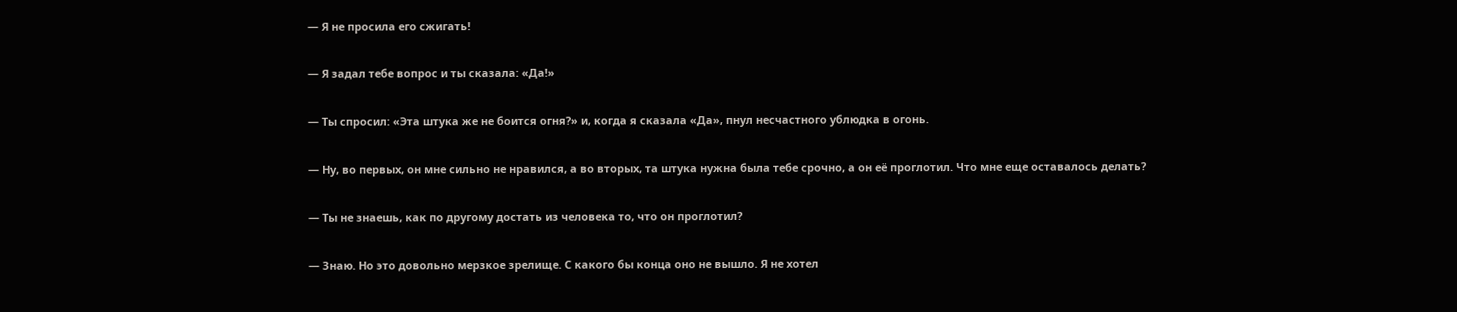— Я не просила его сжигать!

— Я задал тебе вопрос и ты сказала: «Да!»

— Ты спросил: «Эта штука же не боится огня?» и, когда я сказала «Да», пнул несчастного ублюдка в огонь.

— Ну, во первых, он мне сильно не нравился, а во вторых, та штука нужна была тебе срочно, а он её проглотил. Что мне еще оставалось делать?

— Ты не знаешь, как по другому достать из человека то, что он проглотил?

— Знаю. Но это довольно мерзкое зрелище. С какого бы конца оно не вышло. Я не хотел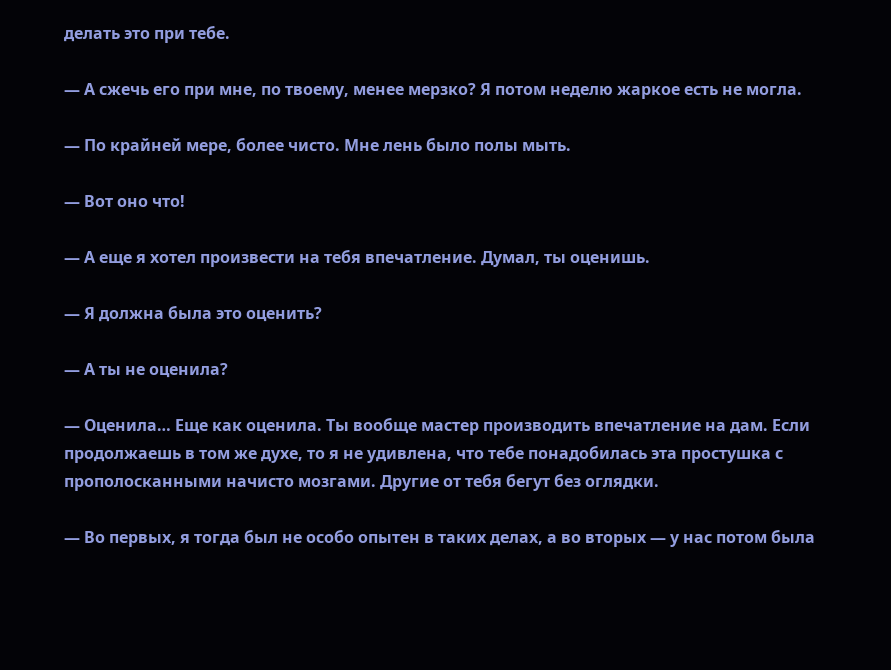делать это при тебе.

— А сжечь его при мне, по твоему, менее мерзко? Я потом неделю жаркое есть не могла.

— По крайней мере, более чисто. Мне лень было полы мыть.

— Вот оно что!

— А еще я хотел произвести на тебя впечатление. Думал, ты оценишь.

— Я должна была это оценить?

— А ты не оценила?

— Оценила… Еще как оценила. Ты вообще мастер производить впечатление на дам. Если продолжаешь в том же духе, то я не удивлена, что тебе понадобилась эта простушка с прополосканными начисто мозгами. Другие от тебя бегут без оглядки.

— Во первых, я тогда был не особо опытен в таких делах, а во вторых — у нас потом была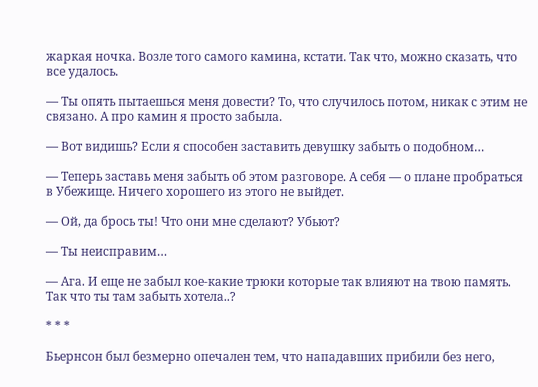жаркая ночка. Возле того самого камина, кстати. Так что, можно сказать, что все удалось.

— Ты опять пытаешься меня довести? То, что случилось потом, никак с этим не связано. А про камин я просто забыла.

— Вот видишь? Если я способен заставить девушку забыть о подобном…

— Теперь заставь меня забыть об этом разговоре. А себя — о плане пробраться в Убежище. Ничего хорошего из этого не выйдет.

— Ой, да брось ты! Что они мне сделают? Убьют?

— Ты неисправим…

— Ага. И еще не забыл кое-какие трюки которые так влияют на твою память. Так что ты там забыть хотела..?

* * *

Бьернсон был безмерно опечален тем, что нападавших прибили без него,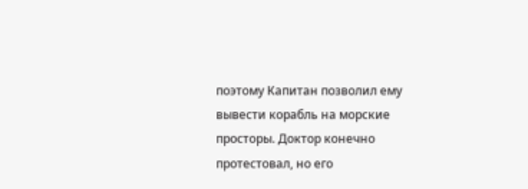поэтому Капитан позволил ему вывести корабль на морские просторы. Доктор конечно протестовал, но его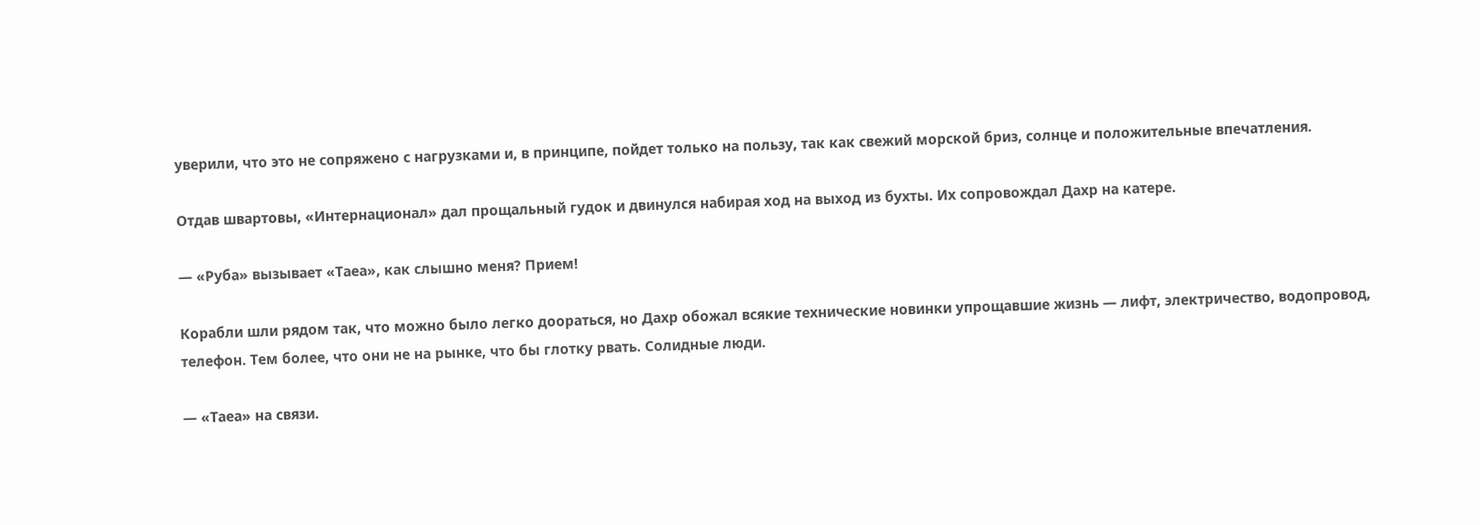уверили, что это не сопряжено с нагрузками и, в принципе, пойдет только на пользу, так как свежий морской бриз, солнце и положительные впечатления.

Отдав швартовы, «Интернационал» дал прощальный гудок и двинулся набирая ход на выход из бухты. Их сопровождал Дахр на катере.

— «Руба» вызывает «Таеа», как слышно меня? Прием!

Корабли шли рядом так, что можно было легко доораться, но Дахр обожал всякие технические новинки упрощавшие жизнь — лифт, электричество, водопровод, телефон. Тем более, что они не на рынке, что бы глотку рвать. Солидные люди.

— «Таеа» на связи.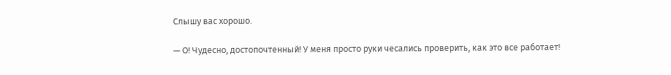Слышу вас хорошо.

— О! Чудесно, достопочтенный! У меня просто руки чесались проверить, как это все работает!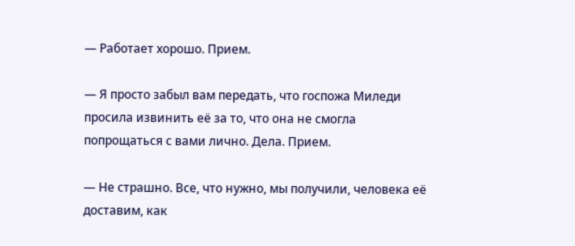— Работает хорошо. Прием.

— Я просто забыл вам передать, что госпожа Миледи просила извинить её за то, что она не смогла попрощаться с вами лично. Дела. Прием.

— Не страшно. Все, что нужно, мы получили, человека её доставим, как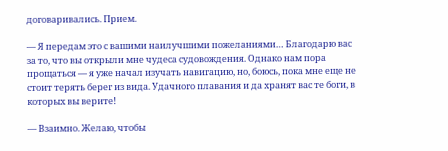договаривались. Прием.

— Я передам это с вашими наилучшими пожеланиями… Благодарю вас за то, что вы открыли мне чудеса судовождения. Однако нам пора прощаться — я уже начал изучать навигацию, но, боюсь, пока мне еще не стоит терять берег из вида. Удачного плавания и да хранят вас те боги, в которых вы верите!

— Взаимно. Желаю, чтобы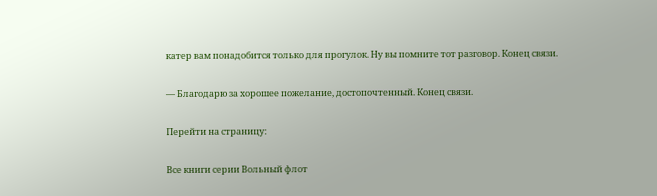катер вам понадобится только для прогулок. Ну вы помните тот разговор. Конец связи.

— Благодарю за хорошее пожелание, достопочтенный. Конец связи.

Перейти на страницу:

Все книги серии Вольный флот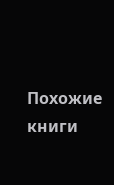Похожие книги